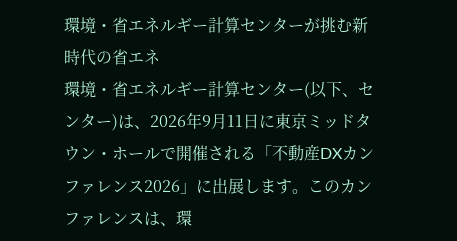環境・省エネルギー計算センターが挑む新時代の省エネ
環境・省エネルギー計算センター(以下、センター)は、2026年9月11日に東京ミッドタウン・ホールで開催される「不動産DXカンファレンス2026」に出展します。このカンファレンスは、環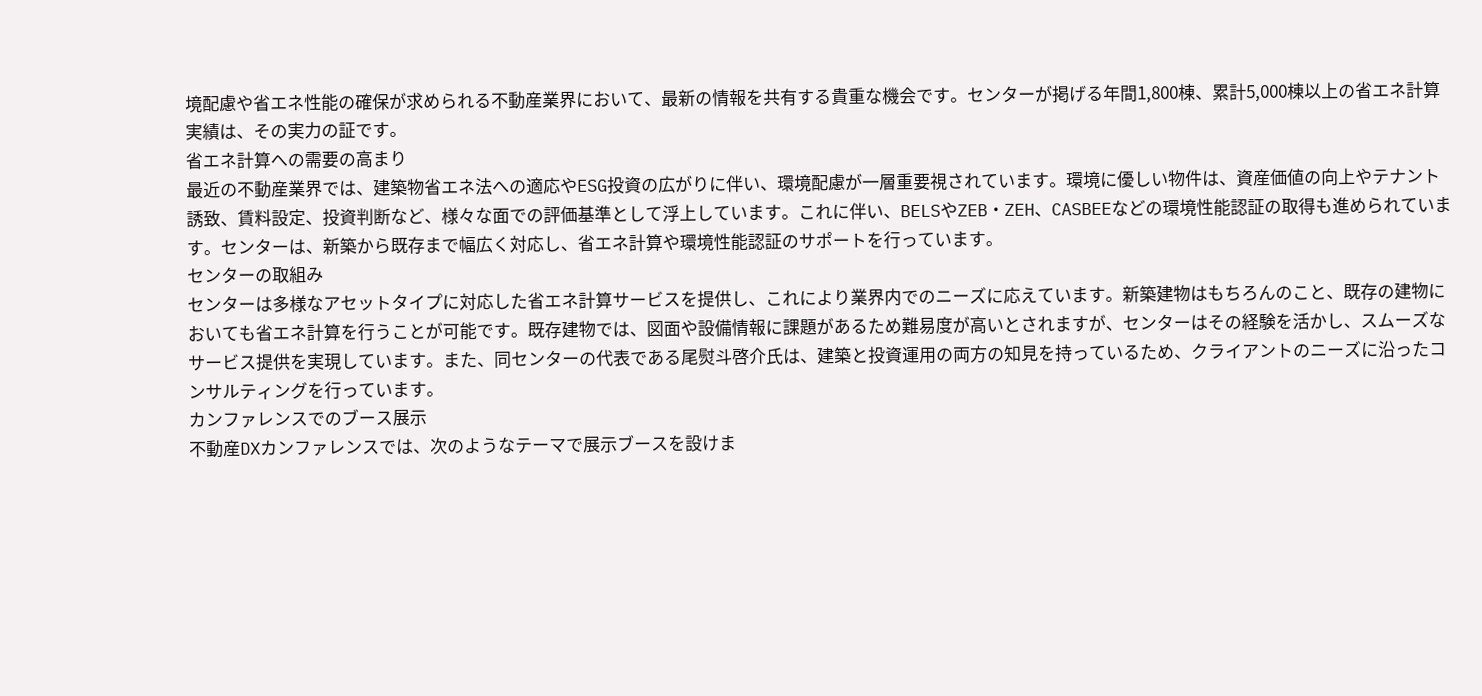境配慮や省エネ性能の確保が求められる不動産業界において、最新の情報を共有する貴重な機会です。センターが掲げる年間1,800棟、累計5,000棟以上の省エネ計算実績は、その実力の証です。
省エネ計算への需要の高まり
最近の不動産業界では、建築物省エネ法への適応やESG投資の広がりに伴い、環境配慮が一層重要視されています。環境に優しい物件は、資産価値の向上やテナント誘致、賃料設定、投資判断など、様々な面での評価基準として浮上しています。これに伴い、BELSやZEB・ZEH、CASBEEなどの環境性能認証の取得も進められています。センターは、新築から既存まで幅広く対応し、省エネ計算や環境性能認証のサポートを行っています。
センターの取組み
センターは多様なアセットタイプに対応した省エネ計算サービスを提供し、これにより業界内でのニーズに応えています。新築建物はもちろんのこと、既存の建物においても省エネ計算を行うことが可能です。既存建物では、図面や設備情報に課題があるため難易度が高いとされますが、センターはその経験を活かし、スムーズなサービス提供を実現しています。また、同センターの代表である尾熨斗啓介氏は、建築と投資運用の両方の知見を持っているため、クライアントのニーズに沿ったコンサルティングを行っています。
カンファレンスでのブース展示
不動産DXカンファレンスでは、次のようなテーマで展示ブースを設けま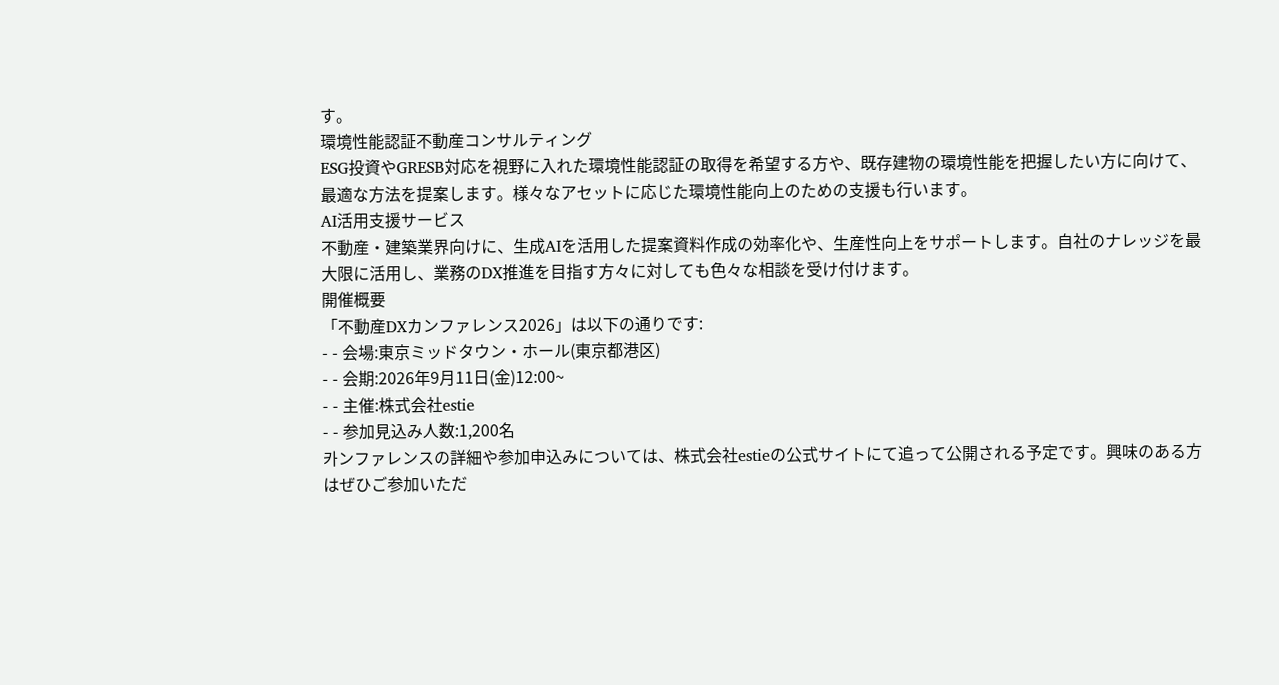す。
環境性能認証不動産コンサルティング
ESG投資やGRESB対応を視野に入れた環境性能認証の取得を希望する方や、既存建物の環境性能を把握したい方に向けて、最適な方法を提案します。様々なアセットに応じた環境性能向上のための支援も行います。
AI活用支援サービス
不動産・建築業界向けに、生成AIを活用した提案資料作成の効率化や、生産性向上をサポートします。自社のナレッジを最大限に活用し、業務のDX推進を目指す方々に対しても色々な相談を受け付けます。
開催概要
「不動産DXカンファレンス2026」は以下の通りです:
- - 会場:東京ミッドタウン・ホール(東京都港区)
- - 会期:2026年9月11日(金)12:00~
- - 主催:株式会社estie
- - 参加見込み人数:1,200名
카ンファレンスの詳細や参加申込みについては、株式会社estieの公式サイトにて追って公開される予定です。興味のある方はぜひご参加いただ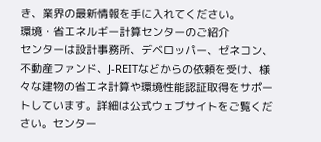き、業界の最新情報を手に入れてください。
環境・省エネルギー計算センターのご紹介
センターは設計事務所、デベロッパー、ゼネコン、不動産ファンド、J-REITなどからの依頼を受け、様々な建物の省エネ計算や環境性能認証取得をサポートしています。詳細は公式ウェブサイトをご覧ください。センター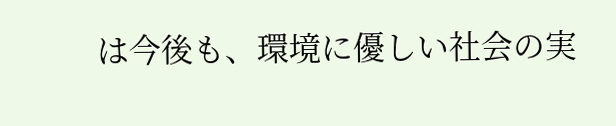は今後も、環境に優しい社会の実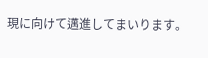現に向けて邁進してまいります。